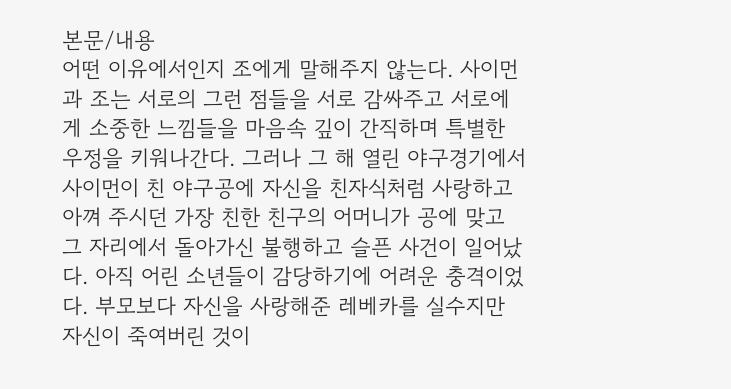본문/내용
어떤 이유에서인지 조에게 말해주지 않는다. 사이먼과 조는 서로의 그런 점들을 서로 감싸주고 서로에게 소중한 느낌들을 마음속 깊이 간직하며 특별한 우정을 키워나간다. 그러나 그 해 열린 야구경기에서 사이먼이 친 야구공에 자신을 친자식처럼 사랑하고 아껴 주시던 가장 친한 친구의 어머니가 공에 맞고 그 자리에서 돌아가신 불행하고 슬픈 사건이 일어났다. 아직 어린 소년들이 감당하기에 어려운 충격이었다. 부모보다 자신을 사랑해준 레베카를 실수지만 자신이 죽여버린 것이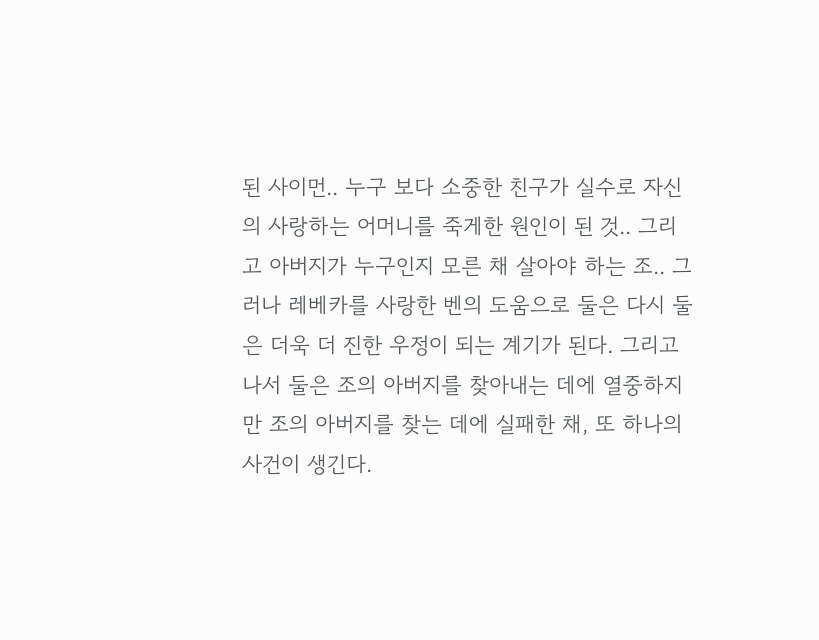된 사이먼.. 누구 보다 소중한 친구가 실수로 자신의 사랑하는 어머니를 죽게한 원인이 된 것.. 그리고 아버지가 누구인지 모른 채 살아야 하는 조.. 그러나 레베카를 사랑한 벤의 도움으로 둘은 다시 둘은 더욱 더 진한 우정이 되는 계기가 된다. 그리고 나서 둘은 조의 아버지를 찾아내는 데에 열중하지만 조의 아버지를 찾는 데에 실패한 채, 또 하나의 사건이 생긴다.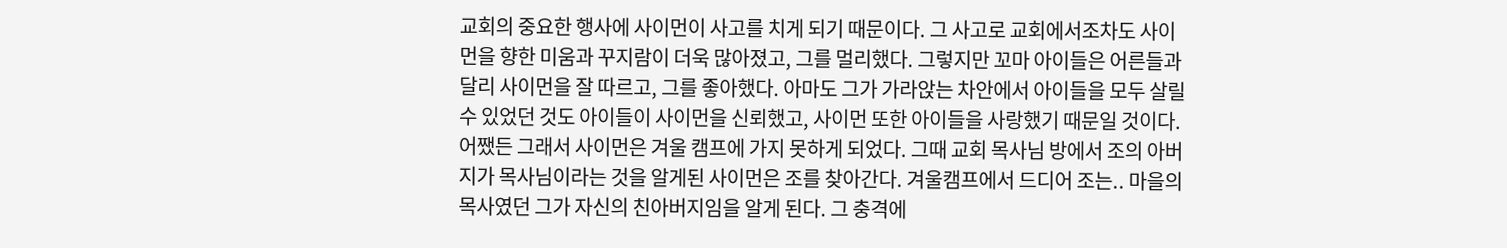교회의 중요한 행사에 사이먼이 사고를 치게 되기 때문이다. 그 사고로 교회에서조차도 사이먼을 향한 미움과 꾸지람이 더욱 많아졌고, 그를 멀리했다. 그렇지만 꼬마 아이들은 어른들과 달리 사이먼을 잘 따르고, 그를 좋아했다. 아마도 그가 가라앉는 차안에서 아이들을 모두 살릴 수 있었던 것도 아이들이 사이먼을 신뢰했고, 사이먼 또한 아이들을 사랑했기 때문일 것이다. 어쨌든 그래서 사이먼은 겨울 캠프에 가지 못하게 되었다. 그때 교회 목사님 방에서 조의 아버지가 목사님이라는 것을 알게된 사이먼은 조를 찾아간다. 겨울캠프에서 드디어 조는.. 마을의 목사였던 그가 자신의 친아버지임을 알게 된다. 그 충격에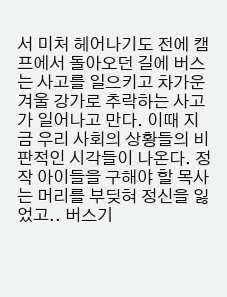서 미처 헤어나기도 전에 캠프에서 돌아오던 길에 버스는 사고를 일으키고 차가운 겨울 강가로 추락하는 사고가 일어나고 만다. 이때 지금 우리 사회의 상황들의 비판적인 시각들이 나온다. 정작 아이들을 구해야 할 목사는 머리를 부딪혀 정신을 잃었고.. 버스기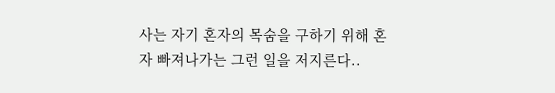사는 자기 혼자의 목숨을 구하기 위해 혼자 빠져나가는 그런 일을 저지른다..